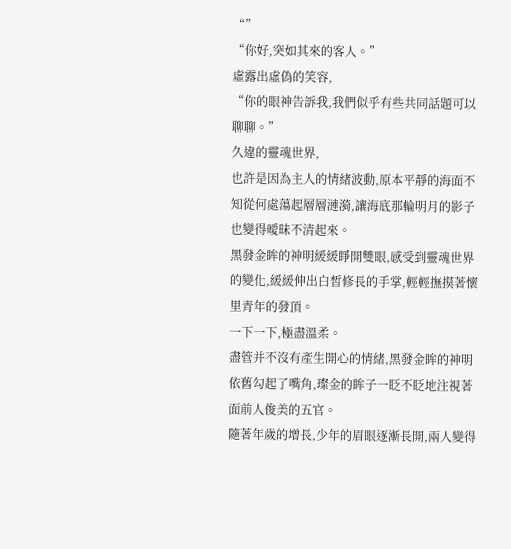“”
“你好,突如其來的客人。”
虛露出虛偽的笑容,
“你的眼神告訴我,我們似乎有些共同話題可以聊聊。”
久違的靈魂世界,
也許是因為主人的情緒波動,原本平靜的海面不知從何處蕩起層層漣漪,讓海底那輪明月的影子也變得曖昧不清起來。
黑發金眸的神明緩緩睜開雙眼,感受到靈魂世界的變化,緩緩伸出白皙修長的手掌,輕輕撫摸著懷里青年的發頂。
一下一下,極盡溫柔。
盡管并不沒有產生開心的情緒,黑發金眸的神明依舊勾起了嘴角,璨金的眸子一眨不眨地注視著面前人俊美的五官。
隨著年歲的增長,少年的眉眼逐漸長開,兩人變得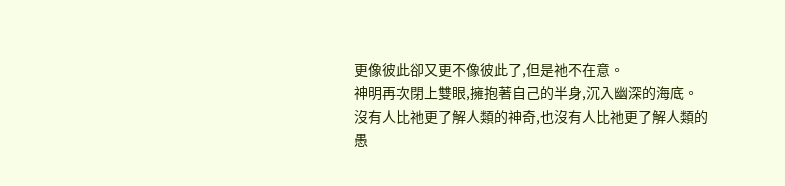更像彼此卻又更不像彼此了,但是祂不在意。
神明再次閉上雙眼,擁抱著自己的半身,沉入幽深的海底。
沒有人比祂更了解人類的神奇,也沒有人比祂更了解人類的愚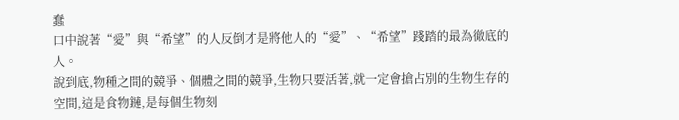蠢
口中說著“愛”與“希望”的人反倒才是將他人的“愛”、“希望”踐踏的最為徹底的人。
說到底,物種之間的競爭、個體之間的競爭,生物只要活著,就一定會搶占別的生物生存的空間,這是食物鏈,是每個生物刻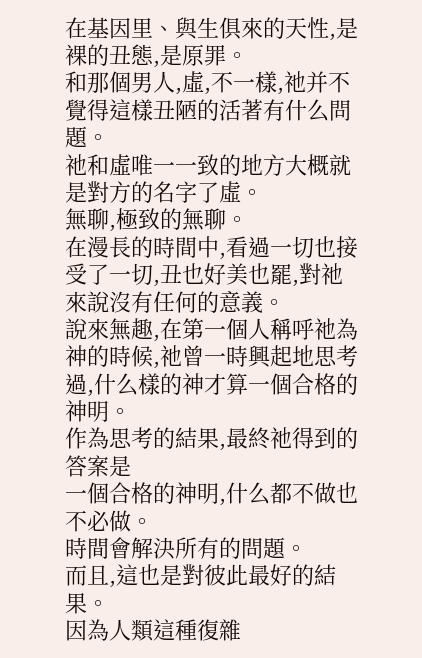在基因里、與生俱來的天性,是裸的丑態,是原罪。
和那個男人,虛,不一樣,祂并不覺得這樣丑陋的活著有什么問題。
祂和虛唯一一致的地方大概就是對方的名字了虛。
無聊,極致的無聊。
在漫長的時間中,看過一切也接受了一切,丑也好美也罷,對祂來說沒有任何的意義。
說來無趣,在第一個人稱呼祂為神的時候,祂曾一時興起地思考過,什么樣的神才算一個合格的神明。
作為思考的結果,最終祂得到的答案是
一個合格的神明,什么都不做也不必做。
時間會解決所有的問題。
而且,這也是對彼此最好的結果。
因為人類這種復雜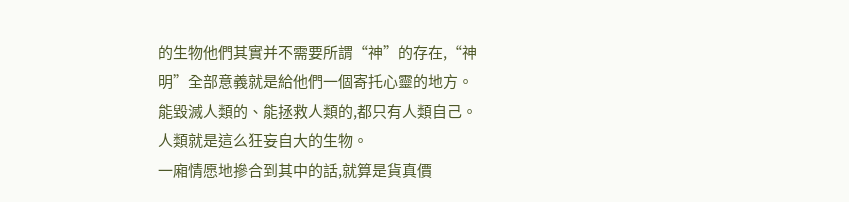的生物他們其實并不需要所謂“神”的存在,“神明”全部意義就是給他們一個寄托心靈的地方。
能毀滅人類的、能拯救人類的,都只有人類自己。
人類就是這么狂妄自大的生物。
一廂情愿地摻合到其中的話,就算是貨真價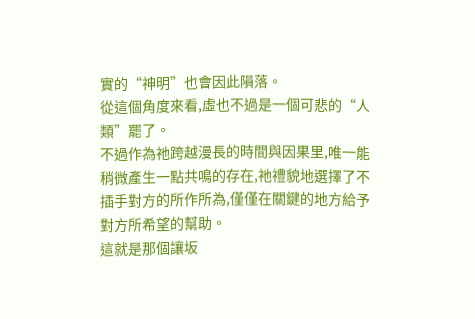實的“神明”也會因此隕落。
從這個角度來看,虛也不過是一個可悲的“人類”罷了。
不過作為祂跨越漫長的時間與因果里,唯一能稍微產生一點共鳴的存在,祂禮貌地選擇了不插手對方的所作所為,僅僅在關鍵的地方給予對方所希望的幫助。
這就是那個讓坂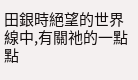田銀時絕望的世界線中,有關祂的一點點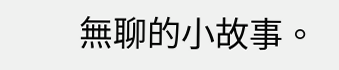無聊的小故事。